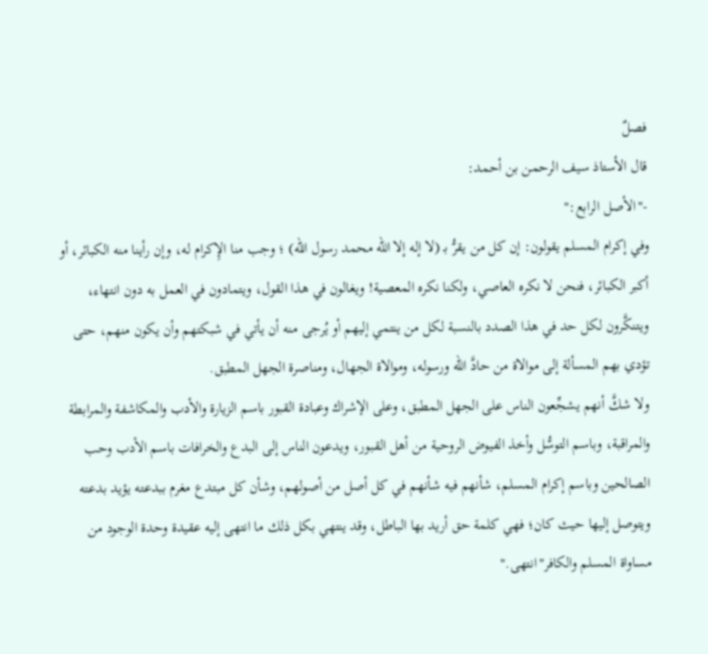فصلٌ
قال الأستاذ سيف الرحمن بن أحمد:
-"الأصل الرابع:"
وفي إكرام المسلم يقولون: إن كل من يقرُّ بـ (لا إله إلا الله محمد رسول الله) ؛ وجب منا الإِكرام له، وإن رأينا منه الكبائر، أو أكبر الكبائر، فنحن لا نكره العاصي، ولكنا نكره المعصية! ويغالون في هذا القول، ويتمادون في العمل به دون انتهاء، ويتنكَّرون لكل حد في هذا الصدد بالنسبة لكل من ينتمي إليهم أو يُرجى منه أن يأتي في شبكتهم وأن يكون منهم، حتى تؤدي بهم المسألة إلى موالاة من حادَّ الله ورسوله، وموالاة الجهال، ومناصرة الجهل المطبق.
ولا شكَّ أنهم يشجِّعون الناس على الجهل المطبق، وعلى الإشراك وعبادة القبور باسم الزيارة والأدب والمكاشفة والمرابطة والمراقبة، وباسم التوسُّل وأخذ الفيوض الروحية من أهل القبور، ويدعون الناس إلى البدع والخرافات باسم الأدب وحب الصالحين وباسم إكرام المسلم، شأنهم فيه شأنهم في كل أصل من أصولهم، وشأن كل مبتدع مغرم ببدعته يؤيد بدعته ويتوصل إليها حيث كان؛ فهي كلمة حق أريد بها الباطل، وقد ينتهي بكل ذلك ما انتهى إليه عقيدة وحدة الوجود من مساواة المسلم والكافر"انتهى."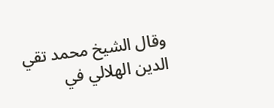وقال الشيخ محمد تقي الدين الهلالي في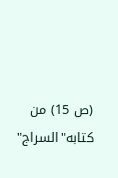(ص 15) من كتابه"السراج"